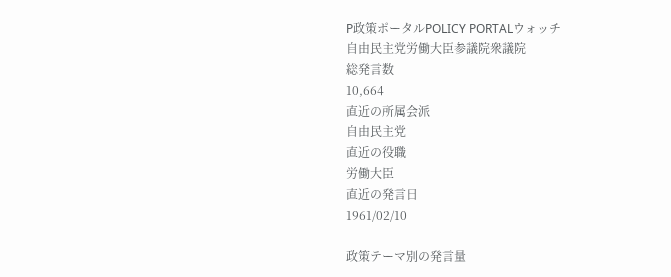P政策ポータルPOLICY PORTALウォッチ
自由民主党労働大臣参議院衆議院
総発言数
10,664
直近の所属会派
自由民主党
直近の役職
労働大臣
直近の発言日
1961/02/10

政策テーマ別の発言量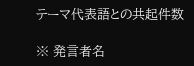テーマ代表語との共起件数

※ 発言者名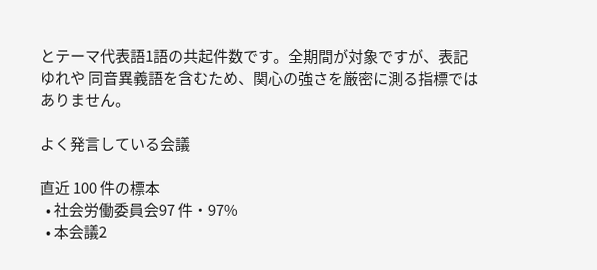とテーマ代表語1語の共起件数です。全期間が対象ですが、表記ゆれや 同音異義語を含むため、関心の強さを厳密に測る指標ではありません。

よく発言している会議

直近 100 件の標本
  • 社会労働委員会97 件・97%
  • 本会議2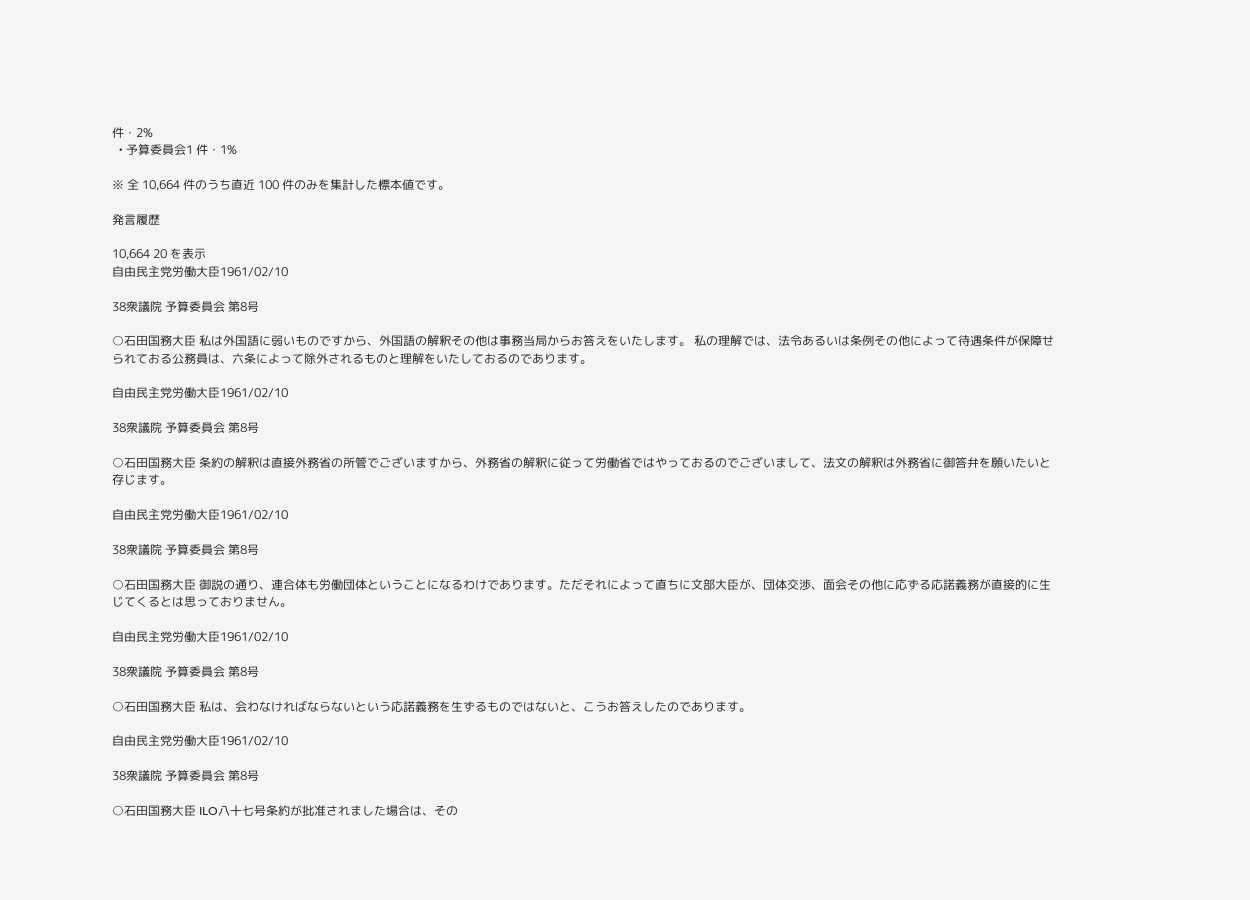件・2%
  • 予算委員会1 件・1%

※ 全 10,664 件のうち直近 100 件のみを集計した標本値です。

発言履歴

10,664 20 を表示
自由民主党労働大臣1961/02/10

38衆議院 予算委員会 第8号

○石田国務大臣 私は外国語に弱いものですから、外国語の解釈その他は事務当局からお答えをいたします。 私の理解では、法令あるいは条例その他によって待遇条件が保障せられておる公務員は、六条によって除外されるものと理解をいたしておるのであります。

自由民主党労働大臣1961/02/10

38衆議院 予算委員会 第8号

○石田国務大臣 条約の解釈は直接外務省の所管でございますから、外務省の解釈に従って労働省ではやっておるのでございまして、法文の解釈は外務省に御答弁を願いたいと存じます。

自由民主党労働大臣1961/02/10

38衆議院 予算委員会 第8号

○石田国務大臣 御説の通り、連合体も労働団体ということになるわけであります。ただそれによって直ちに文部大臣が、団体交渉、面会その他に応ずる応諾義務が直接的に生じてくるとは思っておりません。

自由民主党労働大臣1961/02/10

38衆議院 予算委員会 第8号

○石田国務大臣 私は、会わなければならないという応諾義務を生ずるものではないと、こうお答えしたのであります。

自由民主党労働大臣1961/02/10

38衆議院 予算委員会 第8号

○石田国務大臣 ILO八十七号条約が批准されました場合は、その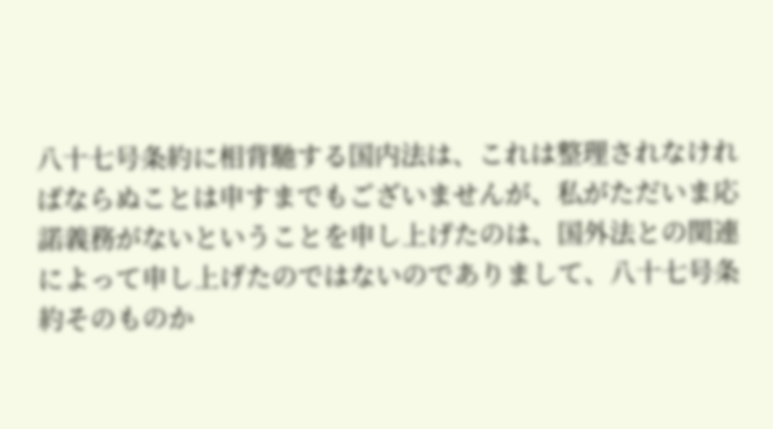八十七号条約に相背馳する国内法は、これは整理されなければならぬことは申すまでもございませんが、私がただいま応諾義務がないということを申し上げたのは、国外法との関連によって申し上げたのではないのでありまして、八十七号条約そのものか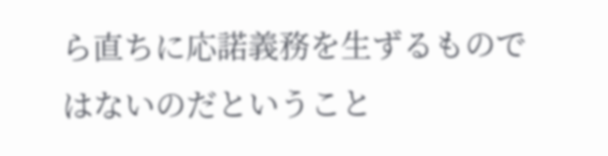ら直ちに応諾義務を生ずるものではないのだということ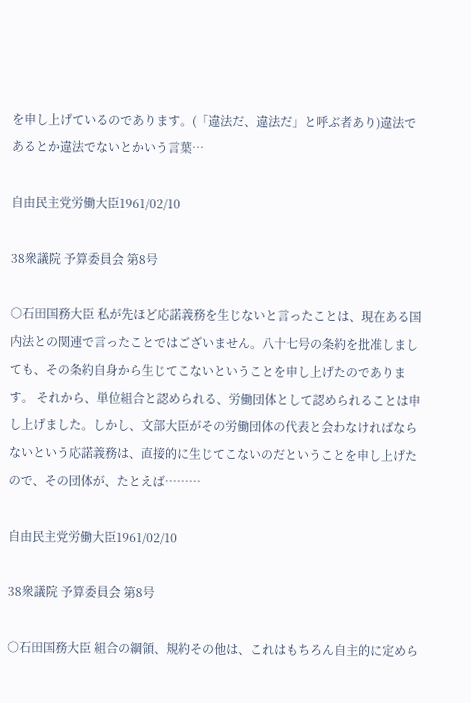を申し上げているのであります。(「違法だ、違法だ」と呼ぶ者あり)違法であるとか違法でないとかいう言葉…

自由民主党労働大臣1961/02/10

38衆議院 予算委員会 第8号

○石田国務大臣 私が先ほど応諾義務を生じないと言ったことは、現在ある国内法との関連で言ったことではございません。八十七号の条約を批准しましても、その条約自身から生じてこないということを申し上げたのであります。 それから、単位組合と認められる、労働団体として認められることは申し上げました。しかし、文部大臣がその労働団体の代表と会わなければならないという応諾義務は、直接的に生じてこないのだということを申し上げたので、その団体が、たとえば………

自由民主党労働大臣1961/02/10

38衆議院 予算委員会 第8号

○石田国務大臣 組合の綱領、規約その他は、これはもちろん自主的に定めら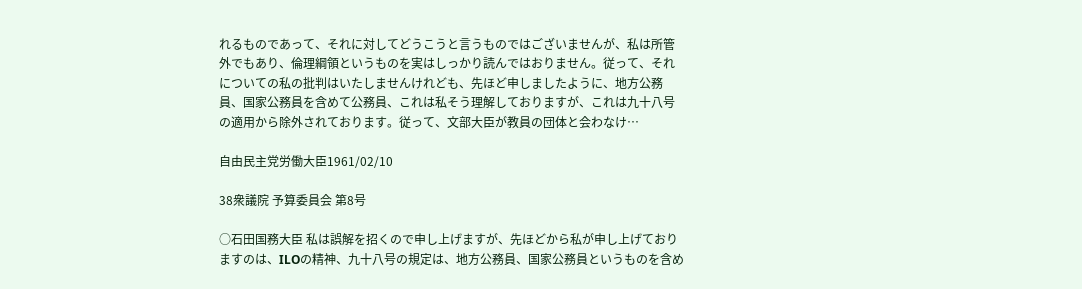れるものであって、それに対してどうこうと言うものではございませんが、私は所管外でもあり、倫理綱領というものを実はしっかり読んではおりません。従って、それについての私の批判はいたしませんけれども、先ほど申しましたように、地方公務員、国家公務員を含めて公務員、これは私そう理解しておりますが、これは九十八号の適用から除外されております。従って、文部大臣が教員の団体と会わなけ…

自由民主党労働大臣1961/02/10

38衆議院 予算委員会 第8号

○石田国務大臣 私は誤解を招くので申し上げますが、先ほどから私が申し上げておりますのは、ILOの精神、九十八号の規定は、地方公務員、国家公務員というものを含め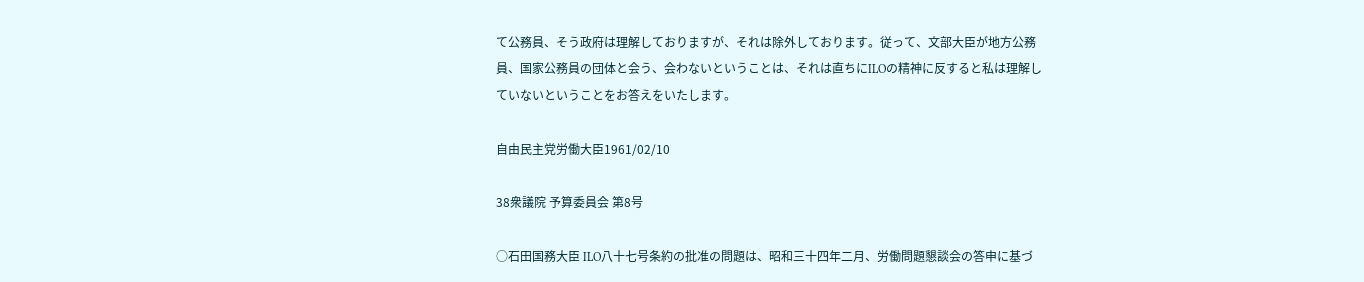て公務員、そう政府は理解しておりますが、それは除外しております。従って、文部大臣が地方公務員、国家公務員の団体と会う、会わないということは、それは直ちにILOの精神に反すると私は理解していないということをお答えをいたします。

自由民主党労働大臣1961/02/10

38衆議院 予算委員会 第8号

○石田国務大臣 ILO八十七号条約の批准の問題は、昭和三十四年二月、労働問題懇談会の答申に基づ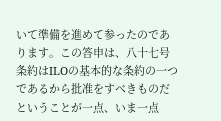いて準備を進めて参ったのであります。この答申は、八十七号条約はILOの基本的な条約の一つであるから批准をすべきものだということが一点、いま一点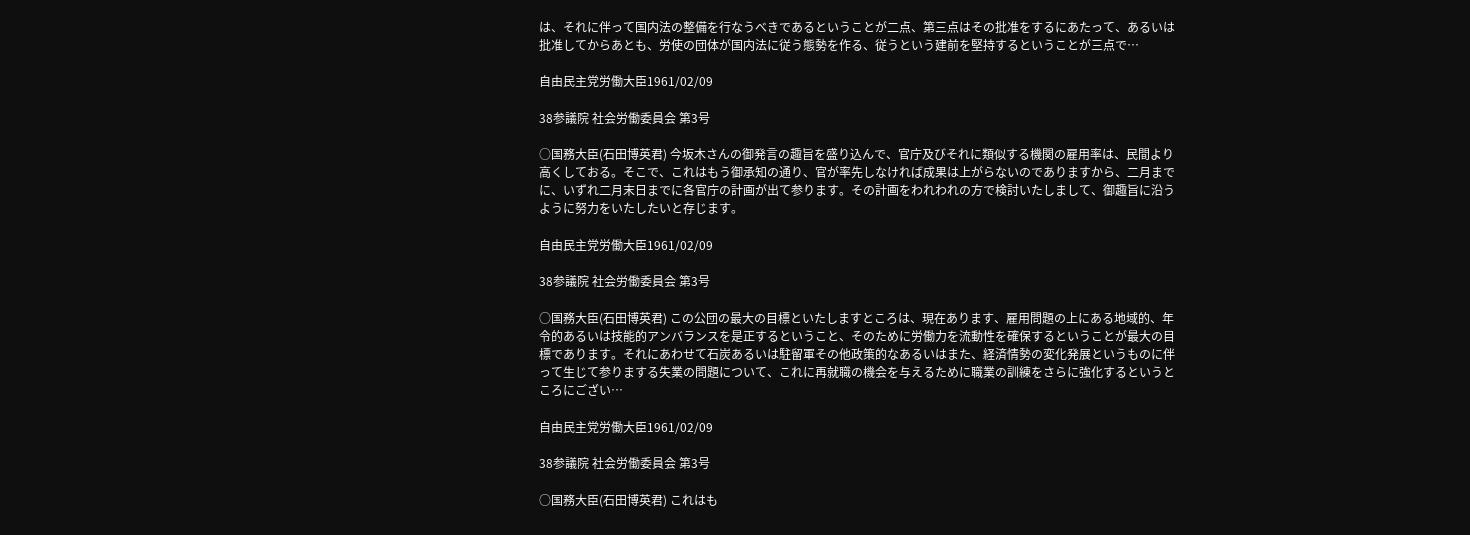は、それに伴って国内法の整備を行なうべきであるということが二点、第三点はその批准をするにあたって、あるいは批准してからあとも、労使の団体が国内法に従う態勢を作る、従うという建前を堅持するということが三点で…

自由民主党労働大臣1961/02/09

38参議院 社会労働委員会 第3号

○国務大臣(石田博英君) 今坂木さんの御発言の趣旨を盛り込んで、官庁及びそれに類似する機関の雇用率は、民間より高くしておる。そこで、これはもう御承知の通り、官が率先しなければ成果は上がらないのでありますから、二月までに、いずれ二月末日までに各官庁の計画が出て参ります。その計画をわれわれの方で検討いたしまして、御趣旨に沿うように努力をいたしたいと存じます。

自由民主党労働大臣1961/02/09

38参議院 社会労働委員会 第3号

○国務大臣(石田博英君) この公団の最大の目標といたしますところは、現在あります、雇用問題の上にある地域的、年令的あるいは技能的アンバランスを是正するということ、そのために労働力を流動性を確保するということが最大の目標であります。それにあわせて石炭あるいは駐留軍その他政策的なあるいはまた、経済情勢の変化発展というものに伴って生じて参りまする失業の問題について、これに再就職の機会を与えるために職業の訓練をさらに強化するというところにござい…

自由民主党労働大臣1961/02/09

38参議院 社会労働委員会 第3号

○国務大臣(石田博英君) これはも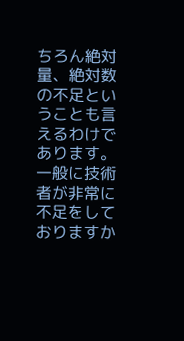ちろん絶対量、絶対数の不足ということも言えるわけであります。一般に技術者が非常に不足をしておりますか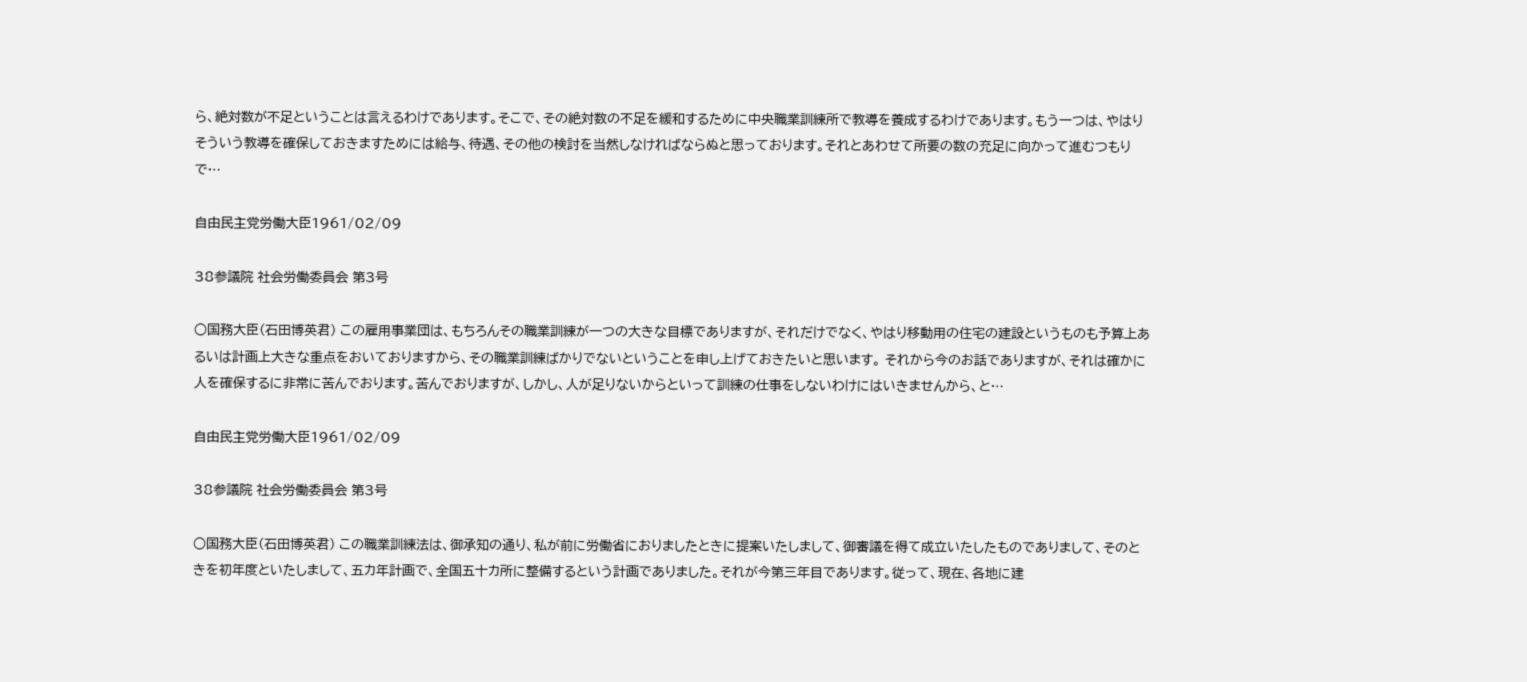ら、絶対数が不足ということは言えるわけであります。そこで、その絶対数の不足を緩和するために中央職業訓練所で教導を養成するわけであります。もう一つは、やはりそういう教導を確保しておきますためには給与、待遇、その他の検討を当然しなければならぬと思っております。それとあわせて所要の数の充足に向かって進むつもりで…

自由民主党労働大臣1961/02/09

38参議院 社会労働委員会 第3号

○国務大臣(石田博英君) この雇用事業団は、もちろんその職業訓練が一つの大きな目標でありますが、それだけでなく、やはり移動用の住宅の建設というものも予算上あるいは計画上大きな重点をおいておりますから、その職業訓練ばかりでないということを申し上げておきたいと思います。 それから今のお話でありますが、それは確かに人を確保するに非常に苦んでおります。苦んでおりますが、しかし、人が足りないからといって訓練の仕事をしないわけにはいきませんから、と…

自由民主党労働大臣1961/02/09

38参議院 社会労働委員会 第3号

○国務大臣(石田博英君) この職業訓練法は、御承知の通り、私が前に労働省におりましたときに提案いたしまして、御審議を得て成立いたしたものでありまして、そのときを初年度といたしまして、五カ年計画で、全国五十カ所に整備するという計画でありました。それが今第三年目であります。従って、現在、各地に建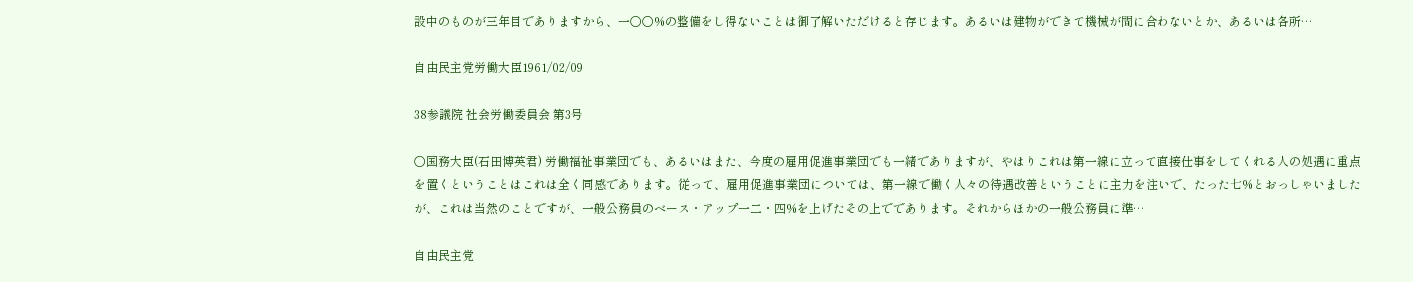設中のものが三年目でありますから、一〇〇%の整備をし得ないことは御了解いただけると存じます。あるいは建物ができて機械が間に合わないとか、あるいは各所…

自由民主党労働大臣1961/02/09

38参議院 社会労働委員会 第3号

○国務大臣(石田博英君) 労働福祉事業団でも、あるいはまた、今度の雇用促進事業団でも一緒でありますが、やはりこれは第一線に立って直接仕事をしてくれる人の処遇に重点を置くということはこれは全く同感であります。従って、雇用促進事業団については、第一線で働く人々の待遇改善ということに主力を注いで、たった七%とおっしゃいましたが、これは当然のことですが、一般公務員のベース・アップ一二・四%を上げたその上でであります。それからほかの一般公務員に準…

自由民主党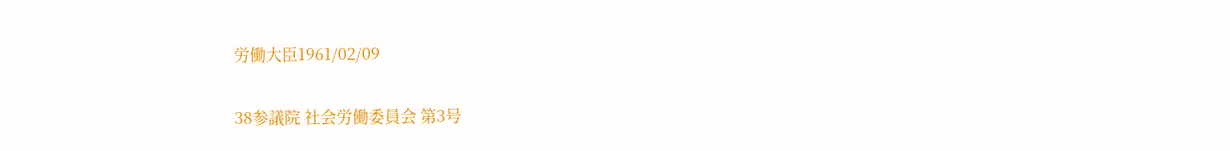労働大臣1961/02/09

38参議院 社会労働委員会 第3号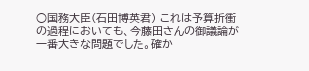○国務大臣(石田博英君) これは予算折衝の過程においても、今藤田さんの御議論が一番大きな問題でした。確か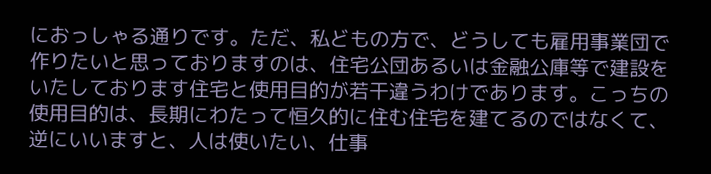におっしゃる通りです。ただ、私どもの方で、どうしても雇用事業団で作りたいと思っておりますのは、住宅公団あるいは金融公庫等で建設をいたしております住宅と使用目的が若干違うわけであります。こっちの使用目的は、長期にわたって恒久的に住む住宅を建てるのではなくて、逆にいいますと、人は使いたい、仕事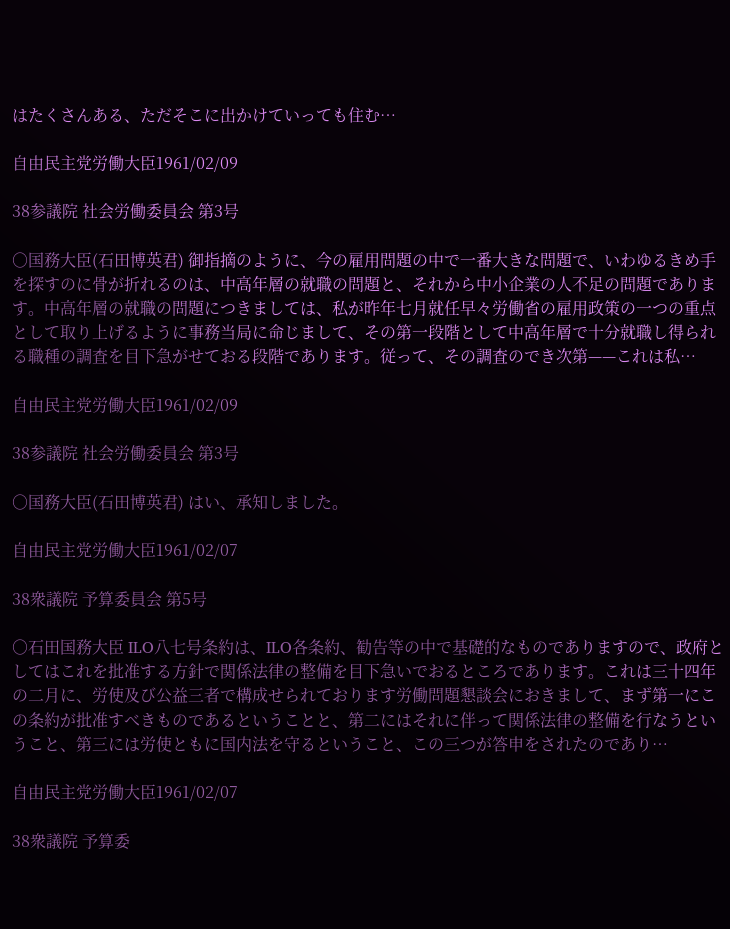はたくさんある、ただそこに出かけていっても住む…

自由民主党労働大臣1961/02/09

38参議院 社会労働委員会 第3号

○国務大臣(石田博英君) 御指摘のように、今の雇用問題の中で一番大きな問題で、いわゆるきめ手を探すのに骨が折れるのは、中高年層の就職の問題と、それから中小企業の人不足の問題であります。中高年層の就職の問題につきましては、私が昨年七月就任早々労働省の雇用政策の一つの重点として取り上げるように事務当局に命じまして、その第一段階として中高年層で十分就職し得られる職種の調査を目下急がせておる段階であります。従って、その調査のでき次第——これは私…

自由民主党労働大臣1961/02/09

38参議院 社会労働委員会 第3号

○国務大臣(石田博英君) はい、承知しました。

自由民主党労働大臣1961/02/07

38衆議院 予算委員会 第5号

○石田国務大臣 ILO八七号条約は、ILO各条約、勧告等の中で基礎的なものでありますので、政府としてはこれを批准する方針で関係法律の整備を目下急いでおるところであります。これは三十四年の二月に、労使及び公益三者で構成せられております労働問題懇談会におきまして、まず第一にこの条約が批准すべきものであるということと、第二にはそれに伴って関係法律の整備を行なうということ、第三には労使ともに国内法を守るということ、この三つが答申をされたのであり…

自由民主党労働大臣1961/02/07

38衆議院 予算委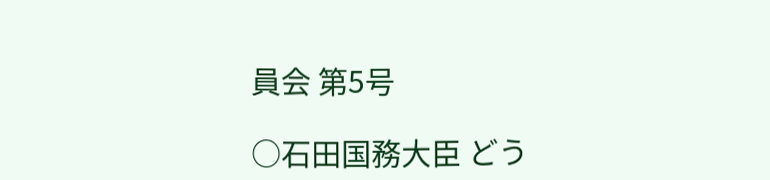員会 第5号

○石田国務大臣 どう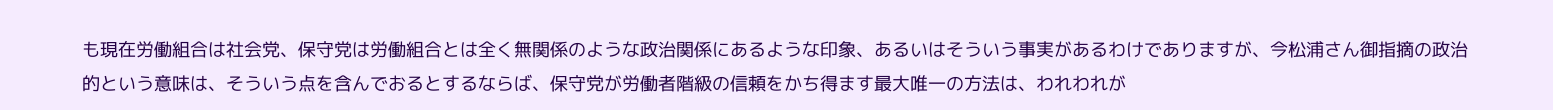も現在労働組合は社会党、保守党は労働組合とは全く無関係のような政治関係にあるような印象、あるいはそういう事実があるわけでありますが、今松浦さん御指摘の政治的という意味は、そういう点を含んでおるとするならば、保守党が労働者階級の信頼をかち得ます最大唯一の方法は、われわれが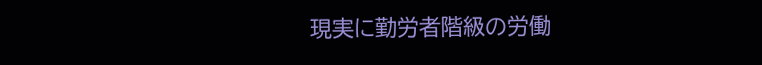現実に勤労者階級の労働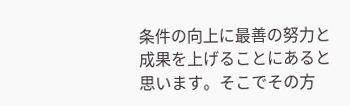条件の向上に最善の努力と成果を上げることにあると思います。そこでその方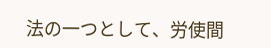法の一つとして、労使間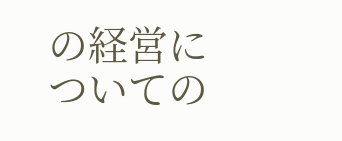の経営についての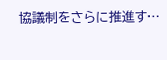協議制をさらに推進す…